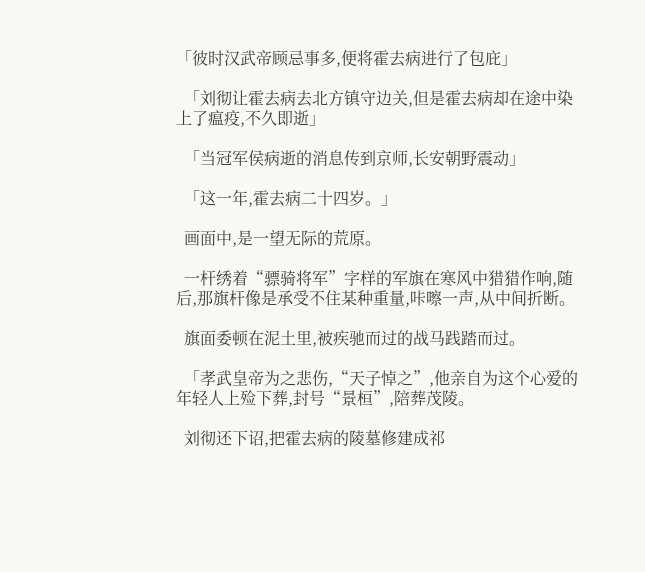「彼时汉武帝顾忌事多,便将霍去病进行了包庇」

  「刘彻让霍去病去北方镇守边关,但是霍去病却在途中染上了瘟疫,不久即逝」

  「当冠军侯病逝的消息传到京师,长安朝野震动」

  「这一年,霍去病二十四岁。」

  画面中,是一望无际的荒原。

  一杆绣着“骠骑将军”字样的军旗在寒风中猎猎作响,随后,那旗杆像是承受不住某种重量,咔嚓一声,从中间折断。

  旗面委顿在泥土里,被疾驰而过的战马践踏而过。

  「孝武皇帝为之悲伤,“天子悼之”,他亲自为这个心爱的年轻人上殓下葬,封号“景桓”,陪葬茂陵。

  刘彻还下诏,把霍去病的陵墓修建成祁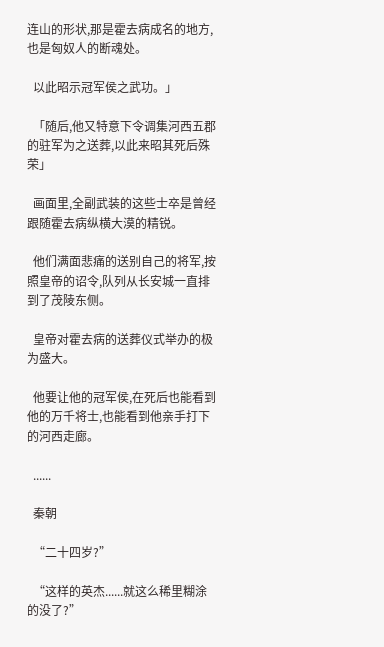连山的形状,那是霍去病成名的地方,也是匈奴人的断魂处。

  以此昭示冠军侯之武功。」

  「随后,他又特意下令调集河西五郡的驻军为之送葬,以此来昭其死后殊荣」

  画面里,全副武装的这些士卒是曾经跟随霍去病纵横大漠的精锐。

  他们满面悲痛的送别自己的将军,按照皇帝的诏令,队列从长安城一直排到了茂陵东侧。

  皇帝对霍去病的送葬仪式举办的极为盛大。

  他要让他的冠军侯,在死后也能看到他的万千将士,也能看到他亲手打下的河西走廊。

  ......

  秦朝

  “二十四岁?”

  “这样的英杰......就这么稀里糊涂的没了?”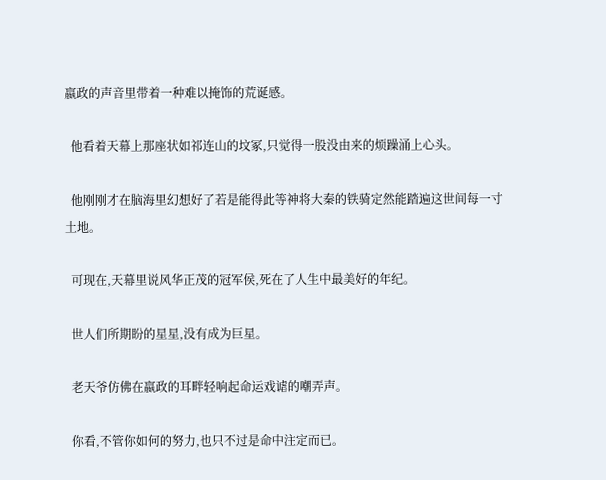嬴政的声音里带着一种难以掩饰的荒诞感。

  他看着天幕上那座状如祁连山的坟冢,只觉得一股没由来的烦躁涌上心头。

  他刚刚才在脑海里幻想好了若是能得此等神将大秦的铁骑定然能踏遍这世间每一寸土地。

  可现在,天幕里说风华正茂的冠军侯,死在了人生中最美好的年纪。

  世人们所期盼的星星,没有成为巨星。

  老天爷仿佛在嬴政的耳畔轻响起命运戏谑的嘲弄声。

  你看,不管你如何的努力,也只不过是命中注定而已。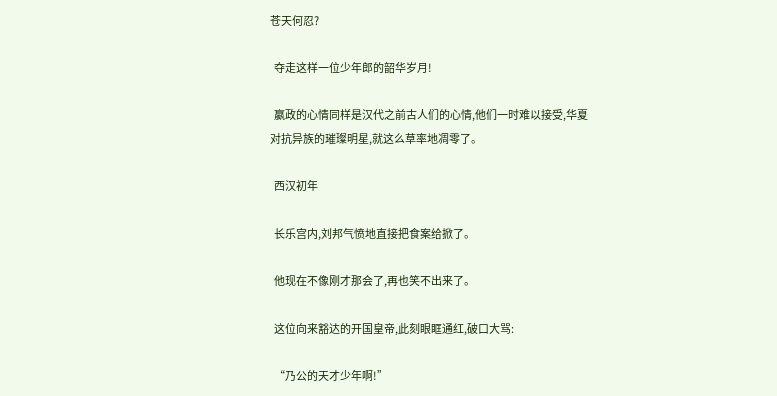苍天何忍?

  夺走这样一位少年郎的韶华岁月!

  嬴政的心情同样是汉代之前古人们的心情,他们一时难以接受,华夏对抗异族的璀璨明星,就这么草率地凋零了。

  西汉初年

  长乐宫内,刘邦气愤地直接把食案给掀了。

  他现在不像刚才那会了,再也笑不出来了。

  这位向来豁达的开国皇帝,此刻眼眶通红,破口大骂:

  “乃公的天才少年啊!”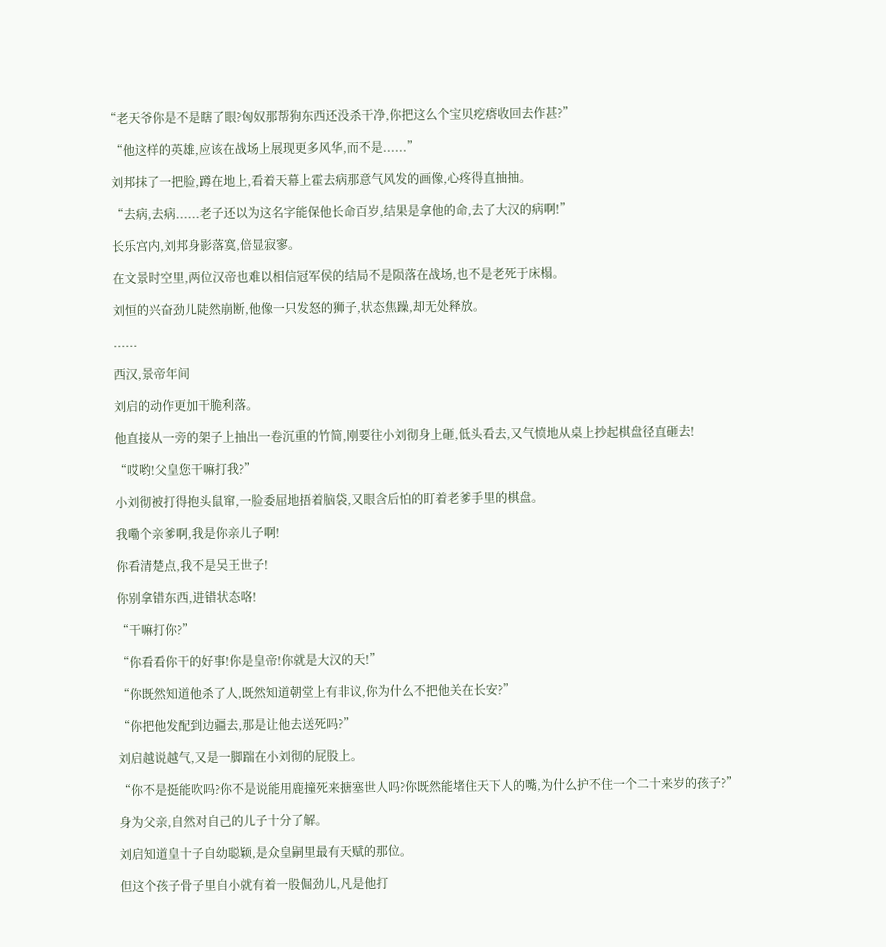“老天爷你是不是瞎了眼?匈奴那帮狗东西还没杀干净,你把这么个宝贝疙瘩收回去作甚?”

  “他这样的英雄,应该在战场上展现更多风华,而不是......”

  刘邦抹了一把脸,蹲在地上,看着天幕上霍去病那意气风发的画像,心疼得直抽抽。

  “去病,去病......老子还以为这名字能保他长命百岁,结果是拿他的命,去了大汉的病啊!”

  长乐宫内,刘邦身影落寞,倍显寂寥。

  在文景时空里,两位汉帝也难以相信冠军侯的结局不是陨落在战场,也不是老死于床榻。

  刘恒的兴奋劲儿陡然崩断,他像一只发怒的狮子,状态焦躁,却无处释放。

  ......

  西汉,景帝年间

  刘启的动作更加干脆利落。

  他直接从一旁的架子上抽出一卷沉重的竹简,刚要往小刘彻身上砸,低头看去,又气愤地从桌上抄起棋盘径直砸去!

  “哎哟!父皇您干嘛打我?”

  小刘彻被打得抱头鼠窜,一脸委屈地捂着脑袋,又眼含后怕的盯着老爹手里的棋盘。

  我嘞个亲爹啊,我是你亲儿子啊!

  你看清楚点,我不是吴王世子!

  你别拿错东西,进错状态咯!

  “干嘛打你?”

  “你看看你干的好事!你是皇帝!你就是大汉的天!”

  “你既然知道他杀了人,既然知道朝堂上有非议,你为什么不把他关在长安?”

  “你把他发配到边疆去,那是让他去送死吗?”

  刘启越说越气,又是一脚踹在小刘彻的屁股上。

  “你不是挺能吹吗?你不是说能用鹿撞死来搪塞世人吗?你既然能堵住天下人的嘴,为什么护不住一个二十来岁的孩子?”

  身为父亲,自然对自己的儿子十分了解。

  刘启知道皇十子自幼聪颖,是众皇嗣里最有天赋的那位。

  但这个孩子骨子里自小就有着一股倔劲儿,凡是他打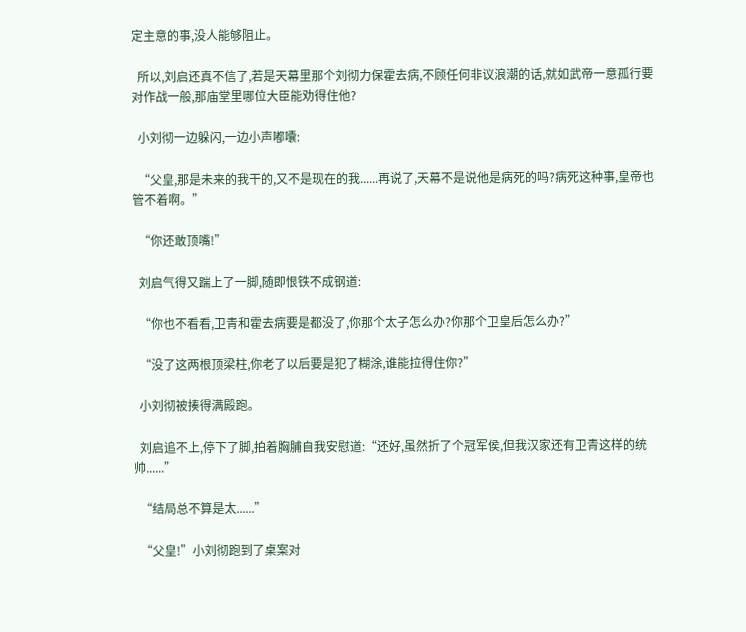定主意的事,没人能够阻止。

  所以,刘启还真不信了,若是天幕里那个刘彻力保霍去病,不顾任何非议浪潮的话,就如武帝一意孤行要对作战一般,那庙堂里哪位大臣能劝得住他?

  小刘彻一边躲闪,一边小声嘟囔:

  “父皇,那是未来的我干的,又不是现在的我......再说了,天幕不是说他是病死的吗?病死这种事,皇帝也管不着啊。”

  “你还敢顶嘴!”

  刘启气得又踹上了一脚,随即恨铁不成钢道:

  “你也不看看,卫青和霍去病要是都没了,你那个太子怎么办?你那个卫皇后怎么办?”

  “没了这两根顶梁柱,你老了以后要是犯了糊涂,谁能拉得住你?”

  小刘彻被揍得满殿跑。

  刘启追不上,停下了脚,拍着胸脯自我安慰道:“还好,虽然折了个冠军侯,但我汉家还有卫青这样的统帅......”

  “结局总不算是太......”

  “父皇!”小刘彻跑到了桌案对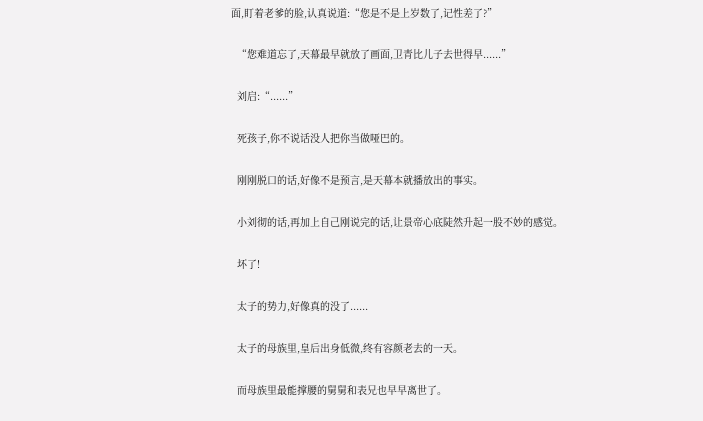面,盯着老爹的脸,认真说道:“您是不是上岁数了,记性差了?”

  “您难道忘了,天幕最早就放了画面,卫青比儿子去世得早......”

  刘启:“......”

  死孩子,你不说话没人把你当做哑巴的。

  刚刚脱口的话,好像不是预言,是天幕本就播放出的事实。

  小刘彻的话,再加上自己刚说完的话,让景帝心底陡然升起一股不妙的感觉。

  坏了!

  太子的势力,好像真的没了......

  太子的母族里,皇后出身低微,终有容颜老去的一天。

  而母族里最能撑腰的舅舅和表兄也早早离世了。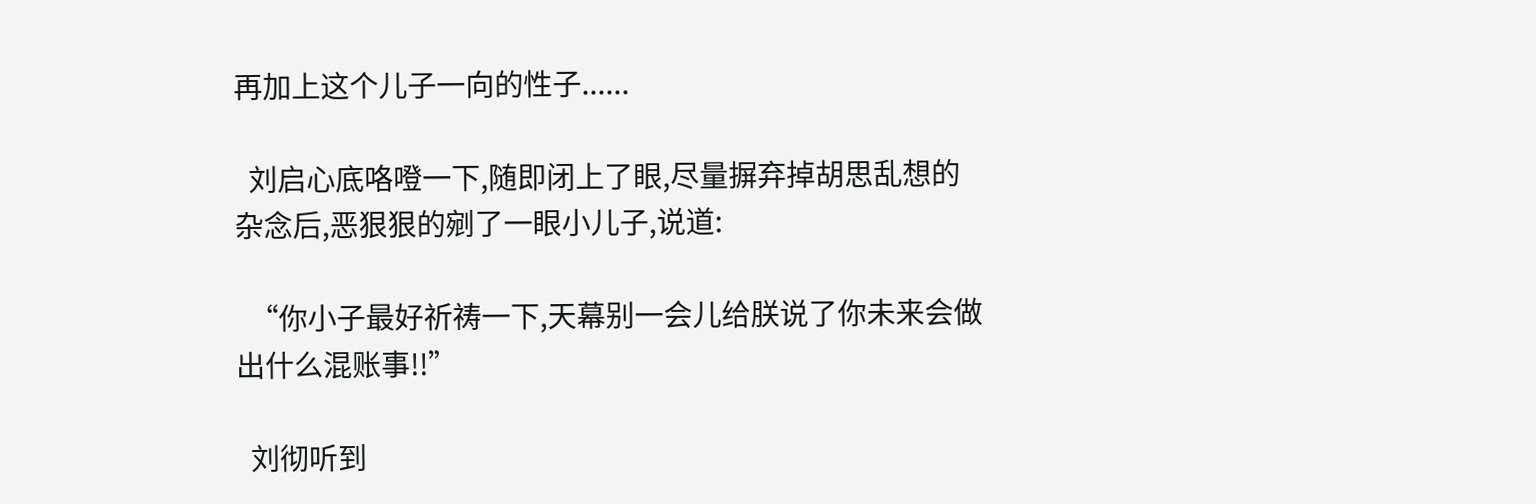再加上这个儿子一向的性子......

  刘启心底咯噔一下,随即闭上了眼,尽量摒弃掉胡思乱想的杂念后,恶狠狠的剜了一眼小儿子,说道:

  “你小子最好祈祷一下,天幕别一会儿给朕说了你未来会做出什么混账事!!”

  刘彻听到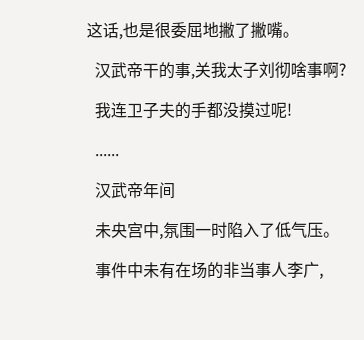这话,也是很委屈地撇了撇嘴。

  汉武帝干的事,关我太子刘彻啥事啊?

  我连卫子夫的手都没摸过呢!

  ......

  汉武帝年间

  未央宫中,氛围一时陷入了低气压。

  事件中未有在场的非当事人李广,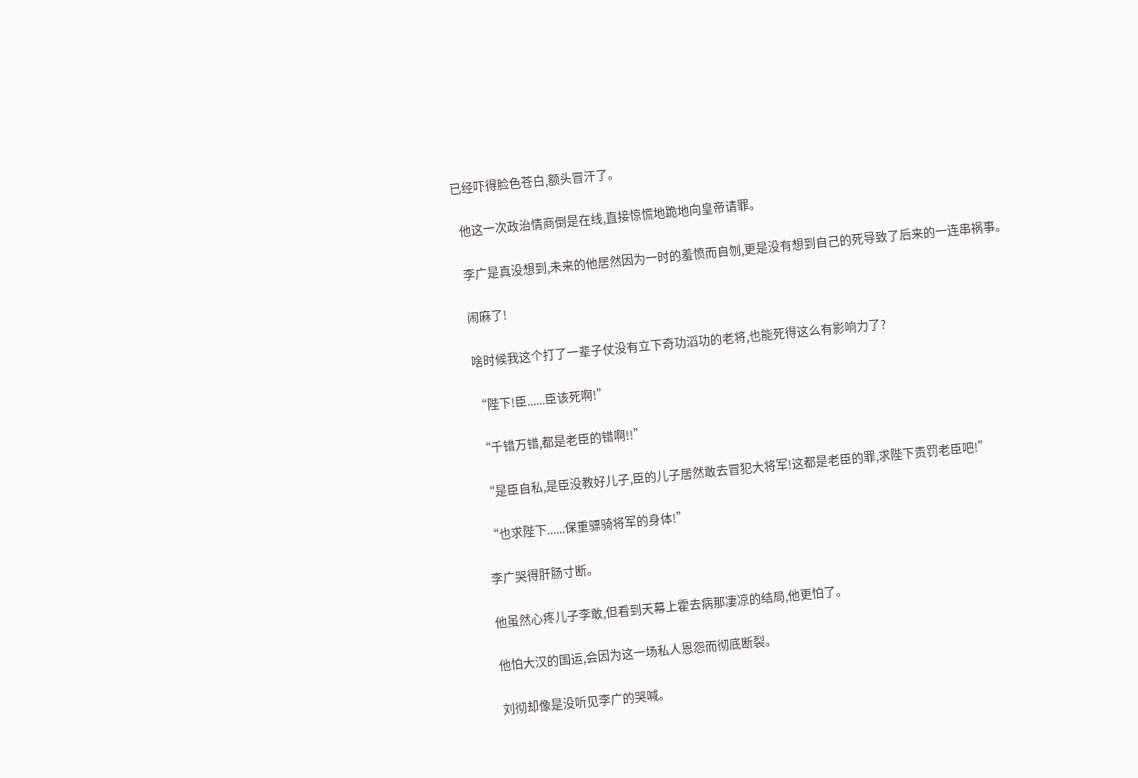已经吓得脸色苍白,额头冒汗了。

  他这一次政治情商倒是在线,直接惊慌地跪地向皇帝请罪。

  李广是真没想到,未来的他居然因为一时的羞愤而自刎,更是没有想到自己的死导致了后来的一连串祸事。

  闹麻了!

  啥时候我这个打了一辈子仗没有立下奇功滔功的老将,也能死得这么有影响力了?

  “陛下!臣......臣该死啊!”

  “千错万错,都是老臣的错啊!!”

  “是臣自私,是臣没教好儿子,臣的儿子居然敢去冒犯大将军!这都是老臣的罪,求陛下责罚老臣吧!”

  “也求陛下......保重骠骑将军的身体!”

  李广哭得肝肠寸断。

  他虽然心疼儿子李敢,但看到天幕上霍去病那凄凉的结局,他更怕了。

  他怕大汉的国运,会因为这一场私人恩怨而彻底断裂。

  刘彻却像是没听见李广的哭喊。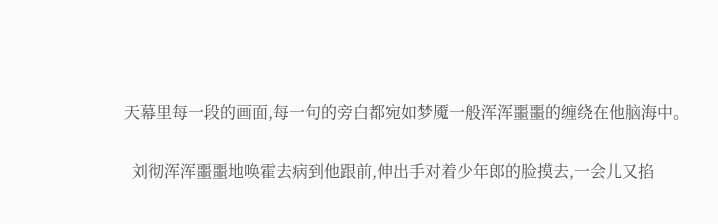天幕里每一段的画面,每一句的旁白都宛如梦魇一般浑浑噩噩的缠绕在他脑海中。

  刘彻浑浑噩噩地唤霍去病到他跟前,伸出手对着少年郎的脸摸去,一会儿又掐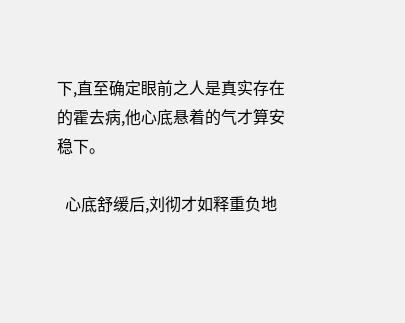下,直至确定眼前之人是真实存在的霍去病,他心底悬着的气才算安稳下。

  心底舒缓后,刘彻才如释重负地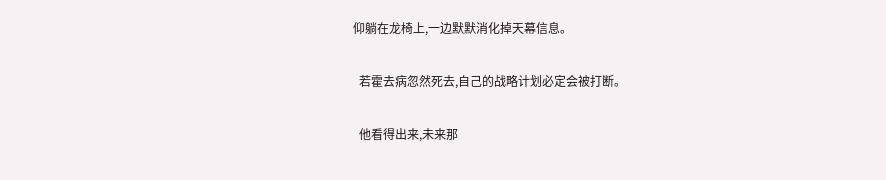仰躺在龙椅上,一边默默消化掉天幕信息。

  若霍去病忽然死去,自己的战略计划必定会被打断。

  他看得出来,未来那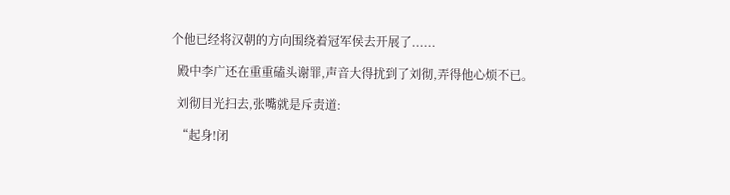个他已经将汉朝的方向围绕着冠军侯去开展了......

  殿中李广还在重重磕头谢罪,声音大得扰到了刘彻,弄得他心烦不已。

  刘彻目光扫去,张嘴就是斥责道:

  “起身!闭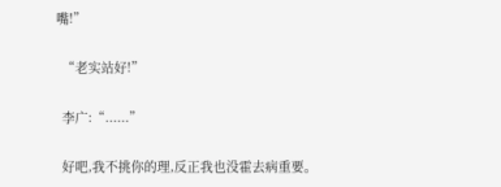嘴!”

  “老实站好!”

  李广:“......”

  好吧,我不挑你的理,反正我也没霍去病重要。